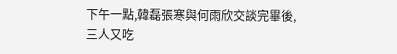下午一點,韓磊張寒與何雨欣交談完畢後,三人又吃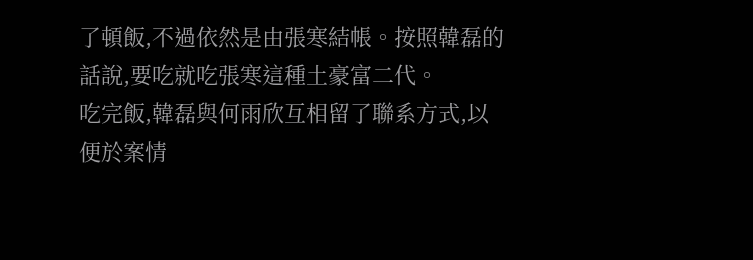了頓飯,不過依然是由張寒結帳。按照韓磊的話說,要吃就吃張寒這種土豪富二代。
吃完飯,韓磊與何雨欣互相留了聯系方式,以便於案情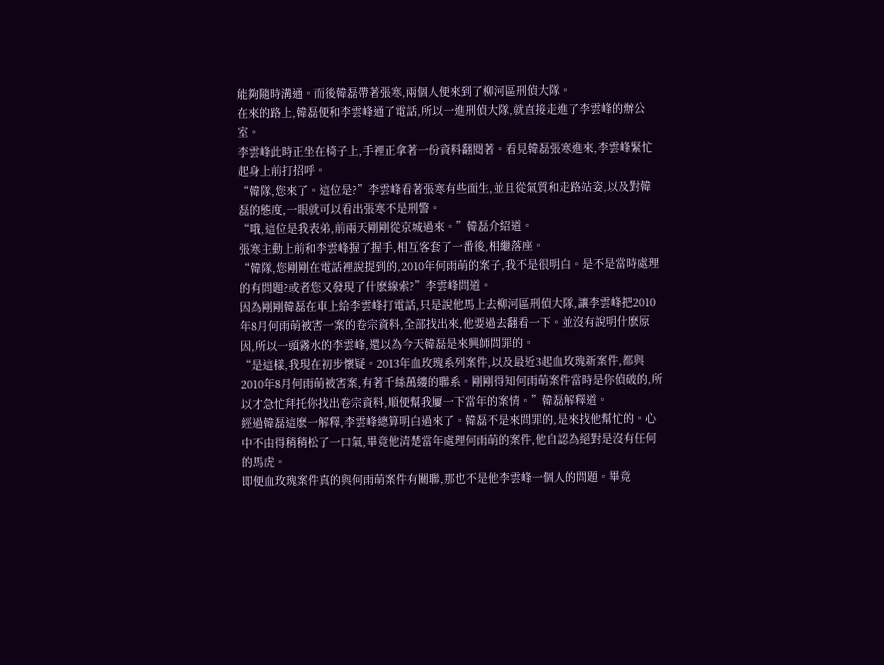能夠隨時溝通。而後韓磊帶著張寒,兩個人便來到了柳河區刑偵大隊。
在來的路上,韓磊便和李雲峰通了電話,所以一進刑偵大隊,就直接走進了李雲峰的辦公室。
李雲峰此時正坐在椅子上,手裡正拿著一份資料翻閱著。看見韓磊張寒進來,李雲峰緊忙起身上前打招呼。
“韓隊,您來了。這位是?”李雲峰看著張寒有些面生,並且從氣質和走路站姿,以及對韓磊的態度,一眼就可以看出張寒不是刑警。
“哦,這位是我表弟,前兩天剛剛從京城過來。”韓磊介紹道。
張寒主動上前和李雲峰握了握手,相互客套了一番後,相繼落座。
“韓隊,您剛剛在電話裡說提到的,2010年何雨萌的案子,我不是很明白。是不是當時處理的有問題?或者您又發現了什麽線索?”李雲峰問道。
因為剛剛韓磊在車上給李雲峰打電話,只是說他馬上去柳河區刑偵大隊,讓李雲峰把2010年8月何雨萌被害一案的卷宗資料,全部找出來,他要過去翻看一下。並沒有說明什麽原因,所以一頭霧水的李雲峰,還以為今天韓磊是來興師問罪的。
“是這樣,我現在初步懷疑。2013年血玫瑰系列案件,以及最近3起血玫瑰新案件,都與2010年8月何雨萌被害案,有著千絲萬縷的聯系。剛剛得知何雨萌案件當時是你偵破的,所以才急忙拜托你找出卷宗資料,順便幫我屢一下當年的案情。”韓磊解釋道。
經過韓磊這麽一解釋,李雲峰總算明白過來了。韓磊不是來問罪的,是來找他幫忙的。心中不由得稍稍松了一口氣,畢竟他清楚當年處理何雨萌的案件,他自認為絕對是沒有任何的馬虎。
即便血玫瑰案件真的與何雨萌案件有關聯,那也不是他李雲峰一個人的問題。畢竟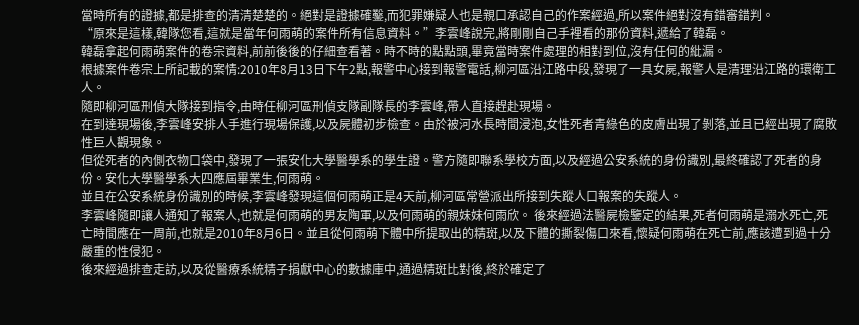當時所有的證據,都是排查的清清楚楚的。絕對是證據確鑿,而犯罪嫌疑人也是親口承認自己的作案經過,所以案件絕對沒有錯審錯判。
“原來是這樣,韓隊您看,這就是當年何雨萌的案件所有信息資料。”李雲峰說完,將剛剛自己手裡看的那份資料,遞給了韓磊。
韓磊拿起何雨萌案件的卷宗資料,前前後後的仔細查看著。時不時的點點頭,畢竟當時案件處理的相對到位,沒有任何的紕漏。
根據案件卷宗上所記載的案情:2010年8月13日下午2點,報警中心接到報警電話,柳河區沿江路中段,發現了一具女屍,報警人是清理沿江路的環衛工人。
隨即柳河區刑偵大隊接到指令,由時任柳河區刑偵支隊副隊長的李雲峰,帶人直接趕赴現場。
在到達現場後,李雲峰安排人手進行現場保護,以及屍體初步檢查。由於被河水長時間浸泡,女性死者青綠色的皮膚出現了剝落,並且已經出現了腐敗性巨人觀現象。
但從死者的內側衣物口袋中,發現了一張安化大學醫學系的學生證。警方隨即聯系學校方面,以及經過公安系統的身份識別,最終確認了死者的身份。安化大學醫學系大四應屆畢業生,何雨萌。
並且在公安系統身份識別的時候,李雲峰發現這個何雨萌正是4天前,柳河區常營派出所接到失蹤人口報案的失蹤人。
李雲峰隨即讓人通知了報案人,也就是何雨萌的男友陶軍,以及何雨萌的親妹妹何雨欣。 後來經過法醫屍檢鑒定的結果,死者何雨萌是溺水死亡,死亡時間應在一周前,也就是2010年8月6日。並且從何雨萌下體中所提取出的精斑,以及下體的撕裂傷口來看,懷疑何雨萌在死亡前,應該遭到過十分嚴重的性侵犯。
後來經過排查走訪,以及從醫療系統精子捐獻中心的數據庫中,通過精斑比對後,終於確定了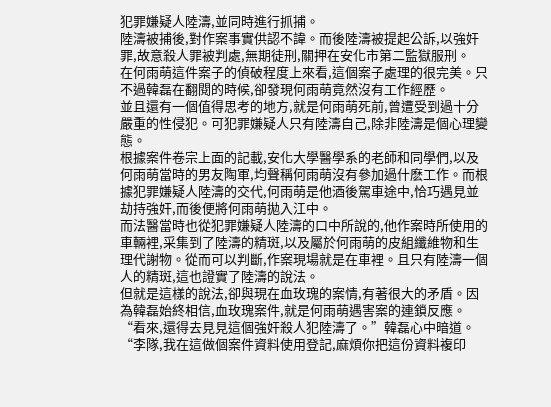犯罪嫌疑人陸濤,並同時進行抓捕。
陸濤被捕後,對作案事實供認不諱。而後陸濤被提起公訴,以強奸罪,故意殺人罪被判處,無期徒刑,關押在安化市第二監獄服刑。
在何雨萌這件案子的偵破程度上來看,這個案子處理的很完美。只不過韓磊在翻閱的時候,卻發現何雨萌竟然沒有工作經歷。
並且還有一個值得思考的地方,就是何雨萌死前,曾遭受到過十分嚴重的性侵犯。可犯罪嫌疑人只有陸濤自己,除非陸濤是個心理變態。
根據案件卷宗上面的記載,安化大學醫學系的老師和同學們,以及何雨萌當時的男友陶軍,均聲稱何雨萌沒有參加過什麽工作。而根據犯罪嫌疑人陸濤的交代,何雨萌是他酒後駕車途中,恰巧遇見並劫持強奸,而後便將何雨萌拋入江中。
而法醫當時也從犯罪嫌疑人陸濤的口中所說的,他作案時所使用的車輛裡,采集到了陸濤的精斑,以及屬於何雨萌的皮組纖維物和生理代謝物。從而可以判斷,作案現場就是在車裡。且只有陸濤一個人的精斑,這也證實了陸濤的說法。
但就是這樣的說法,卻與現在血玫瑰的案情,有著很大的矛盾。因為韓磊始終相信,血玫瑰案件,就是何雨萌遇害案的連鎖反應。
“看來,還得去見見這個強奸殺人犯陸濤了。”韓磊心中暗道。
“李隊,我在這做個案件資料使用登記,麻煩你把這份資料複印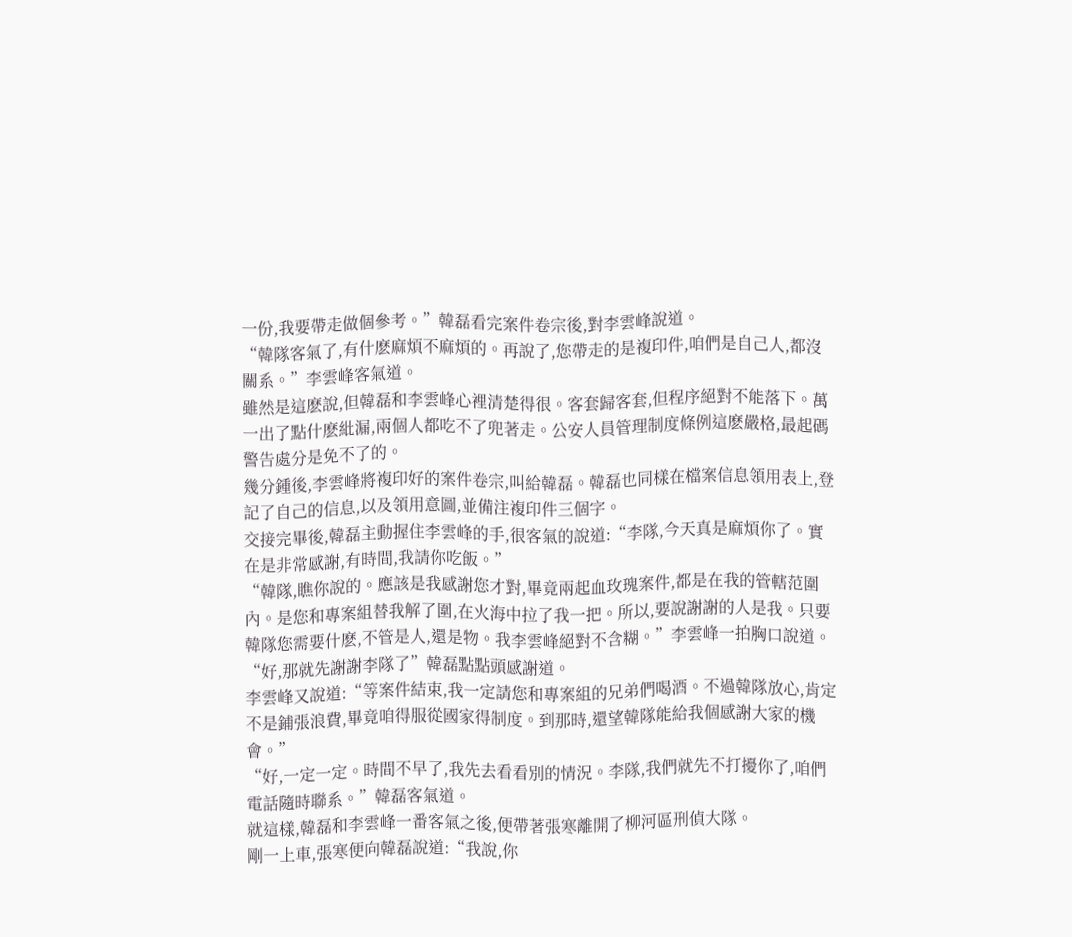一份,我要帶走做個參考。”韓磊看完案件卷宗後,對李雲峰說道。
“韓隊客氣了,有什麽麻煩不麻煩的。再說了,您帶走的是複印件,咱們是自己人,都沒關系。”李雲峰客氣道。
雖然是這麽說,但韓磊和李雲峰心裡清楚得很。客套歸客套,但程序絕對不能落下。萬一出了點什麽紕漏,兩個人都吃不了兜著走。公安人員管理制度條例這麽嚴格,最起碼警告處分是免不了的。
幾分鍾後,李雲峰將複印好的案件卷宗,叫給韓磊。韓磊也同樣在檔案信息領用表上,登記了自己的信息,以及領用意圖,並備注複印件三個字。
交接完畢後,韓磊主動握住李雲峰的手,很客氣的說道:“李隊,今天真是麻煩你了。實在是非常感謝,有時間,我請你吃飯。”
“韓隊,瞧你說的。應該是我感謝您才對,畢竟兩起血玫瑰案件,都是在我的管轄范圍內。是您和專案組替我解了圍,在火海中拉了我一把。所以,要說謝謝的人是我。只要韓隊您需要什麽,不管是人,還是物。我李雲峰絕對不含糊。”李雲峰一拍胸口說道。
“好,那就先謝謝李隊了”韓磊點點頭感謝道。
李雲峰又說道:“等案件結束,我一定請您和專案組的兄弟們喝酒。不過韓隊放心,肯定不是鋪張浪費,畢竟咱得服從國家得制度。到那時,還望韓隊能給我個感謝大家的機會。”
“好,一定一定。時間不早了,我先去看看別的情況。李隊,我們就先不打擾你了,咱們電話隨時聯系。”韓磊客氣道。
就這樣,韓磊和李雲峰一番客氣之後,便帶著張寒離開了柳河區刑偵大隊。
剛一上車,張寒便向韓磊說道:“我說,你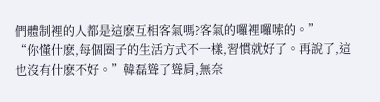們體制裡的人都是這麽互相客氣嗎?客氣的囉裡囉嗦的。”
“你懂什麽,每個圈子的生活方式不一樣,習慣就好了。再說了,這也沒有什麽不好。”韓磊聳了聳肩,無奈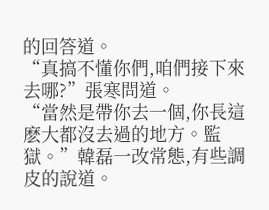的回答道。
“真搞不懂你們,咱們接下來去哪?”張寒問道。
“當然是帶你去一個,你長這麽大都沒去過的地方。監獄。”韓磊一改常態,有些調皮的說道。